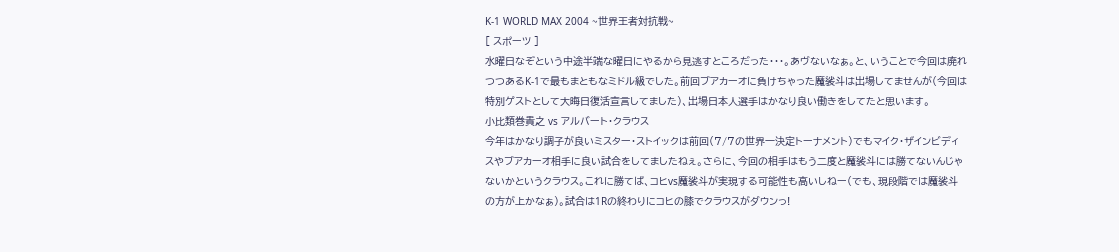K-1 WORLD MAX 2004 ~世界王者対抗戦~
[ スポーツ ]
水曜日なぞという中途半端な曜日にやるから見逃すところだった・・・。あヴないなぁ。と、いうことで今回は廃れつつあるK-1で最もまともなミドル級でした。前回ブアカーオに負けちゃった魔裟斗は出場してませんが(今回は特別ゲストとして大晦日復活宣言してました)、出場日本人選手はかなり良い働きをしてたと思います。
小比類巻貴之 vs アルバート・クラウス
今年はかなり調子が良いミスター・ストイックは前回(7/7の世界一決定トーナメント)でもマイク・ザインビディスやブアカーオ相手に良い試合をしてましたねぇ。さらに、今回の相手はもう二度と魔裟斗には勝てないんじゃないかというクラウス。これに勝てば、コヒvs魔裟斗が実現する可能性も高いしねー(でも、現段階では魔裟斗の方が上かなぁ)。試合は1Rの終わりにコヒの膝でクラウスがダウンっ!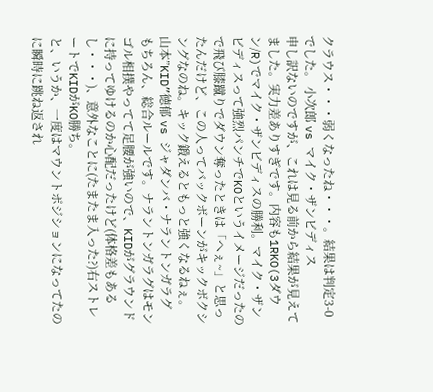クラウス・・・弱くなったね・・・。結果は判定3-0でした。 小次郎 vs マイク・ザンビディス
申し訳ないのですが、これは見る前から結果が見えてました。実力差ありすぎです。内容も1RKO(3ダウン/R)でマイク・ザンビディスの勝利。マイク・ザンビディスって強烈パンチでKOというイメージだったので飛び膝蹴りでダウン奪ったときは「へぇ~」と思ったんだけど、この人ってバックボーンがキックボクシングなのね。キック鍛えるともっと強くなるねぇ。
山本”KID”徳郁 vs ジャダンバ・ナラントンガラグ
もちろん、総合ルールです。ナラントンガラグはモンゴル相撲やってて足腰が強いので、KIDがグラウンドに持ってゆけるのか心配だったけど(体格差もあるし・・・)、意外なことに(たまたま入った?)右ストレートでKIDがKO勝ち。
と、いうか、一度はマウントポジションになってたのに瞬時に跳ね返され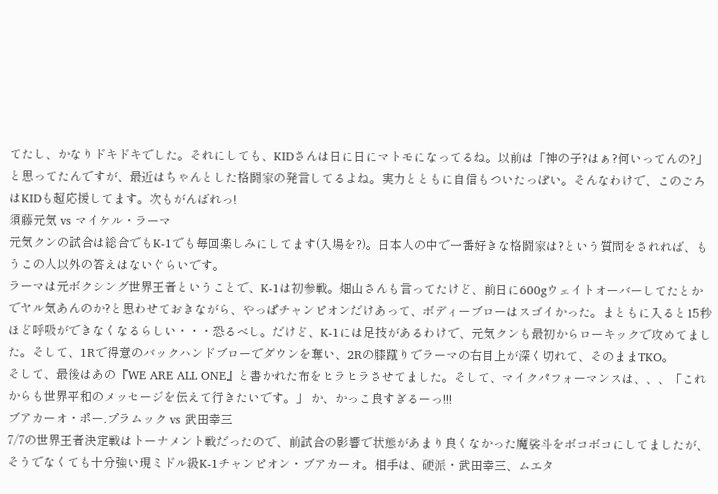てたし、かなりドキドキでした。それにしても、KIDさんは日に日にマトモになってるね。以前は「神の子?はぁ?何いってんの?」と思ってたんですが、最近はちゃんとした格闘家の発言してるよね。実力とともに自信もついたっぽい。そんなわけで、このごろはKIDも超応援してます。次もがんばれっ!
須藤元気 vs マイケル・ラーマ
元気クンの試合は総合でもK-1でも毎回楽しみにしてます(入場を?)。日本人の中で一番好きな格闘家は?という質問をされれば、もうこの人以外の答えはないぐらいです。
ラーマは元ボクシング世界王者ということで、K-1は初参戦。畑山さんも言ってたけど、前日に600gウェイトオーバーしてたとかでヤル気あんのか?と思わせておきながら、やっぱチャンピオンだけあって、ボディーブローはスゴイかった。まともに入ると15秒ほど呼吸ができなくなるらしい・・・恐るべし。だけど、K-1には足技があるわけで、元気クンも最初からローキックで攻めてました。そして、1Rで得意のバックハンドブローでダウンを奪い、2Rの膝蹴りでラーマの右目上が深く切れて、そのままTKO。
そして、最後はあの『WE ARE ALL ONE』と書かれた布をヒラヒラさせてました。そして、マイクパフォーマンスは、、、「これからも世界平和のメッセージを伝えて行きたいです。」 か、かっこ良すぎるーっ!!!
ブアカーオ・ポー.プラムック vs 武田幸三
7/7の世界王者決定戦はトーナメント戦だったので、前試合の影響で状態があまり良くなかった魔裟斗をボコボコにしてましたが、そうでなくても十分強い現ミドル級K-1チャンピオン・ブアカーオ。相手は、硬派・武田幸三、ムエタ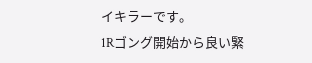イキラーです。
1Rゴング開始から良い緊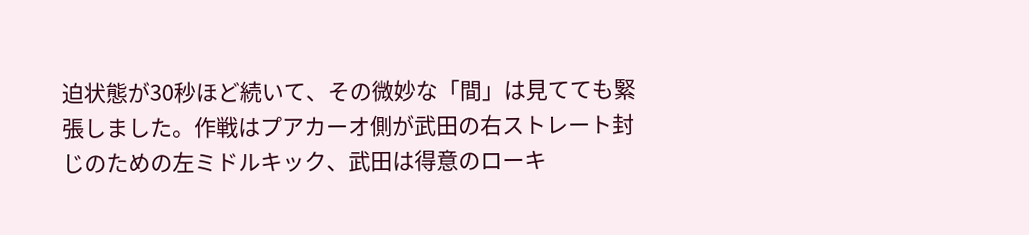迫状態が30秒ほど続いて、その微妙な「間」は見てても緊張しました。作戦はプアカーオ側が武田の右ストレート封じのための左ミドルキック、武田は得意のローキ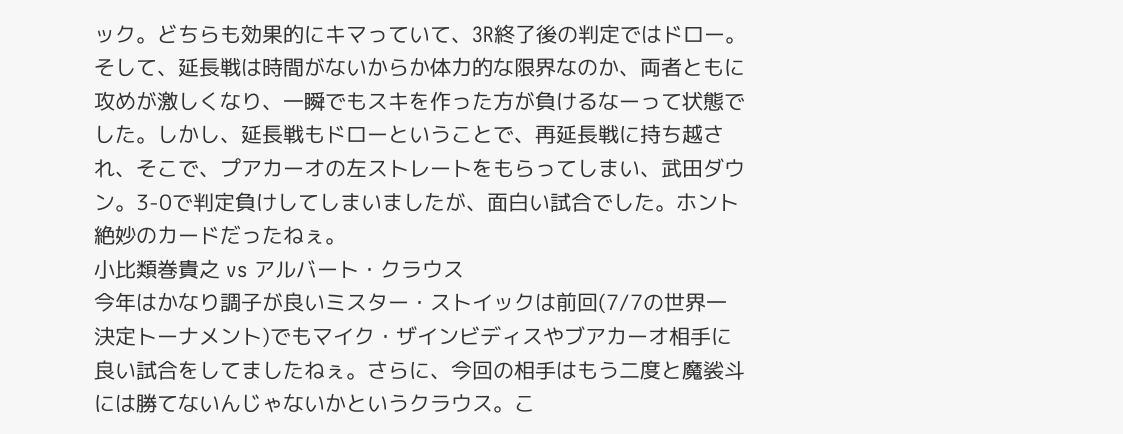ック。どちらも効果的にキマっていて、3R終了後の判定ではドロー。そして、延長戦は時間がないからか体力的な限界なのか、両者ともに攻めが激しくなり、一瞬でもスキを作った方が負けるなーって状態でした。しかし、延長戦もドローということで、再延長戦に持ち越され、そこで、プアカーオの左ストレートをもらってしまい、武田ダウン。3-0で判定負けしてしまいましたが、面白い試合でした。ホント絶妙のカードだったねぇ。
小比類巻貴之 vs アルバート・クラウス
今年はかなり調子が良いミスター・ストイックは前回(7/7の世界一決定トーナメント)でもマイク・ザインビディスやブアカーオ相手に良い試合をしてましたねぇ。さらに、今回の相手はもう二度と魔裟斗には勝てないんじゃないかというクラウス。こ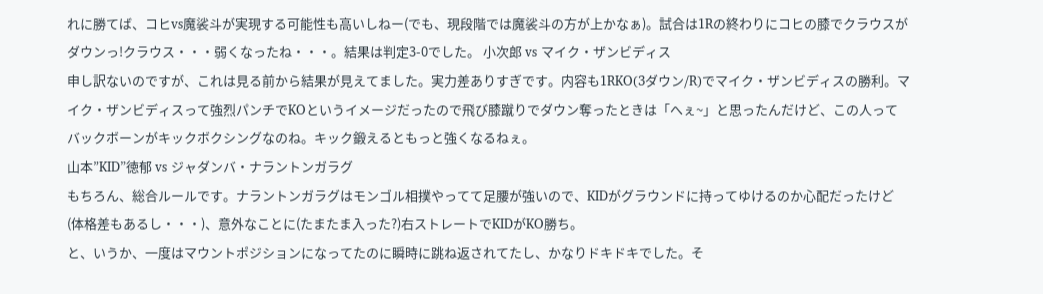れに勝てば、コヒvs魔裟斗が実現する可能性も高いしねー(でも、現段階では魔裟斗の方が上かなぁ)。試合は1Rの終わりにコヒの膝でクラウスがダウンっ!クラウス・・・弱くなったね・・・。結果は判定3-0でした。 小次郎 vs マイク・ザンビディス
申し訳ないのですが、これは見る前から結果が見えてました。実力差ありすぎです。内容も1RKO(3ダウン/R)でマイク・ザンビディスの勝利。マイク・ザンビディスって強烈パンチでKOというイメージだったので飛び膝蹴りでダウン奪ったときは「へぇ~」と思ったんだけど、この人ってバックボーンがキックボクシングなのね。キック鍛えるともっと強くなるねぇ。
山本”KID”徳郁 vs ジャダンバ・ナラントンガラグ
もちろん、総合ルールです。ナラントンガラグはモンゴル相撲やってて足腰が強いので、KIDがグラウンドに持ってゆけるのか心配だったけど(体格差もあるし・・・)、意外なことに(たまたま入った?)右ストレートでKIDがKO勝ち。
と、いうか、一度はマウントポジションになってたのに瞬時に跳ね返されてたし、かなりドキドキでした。そ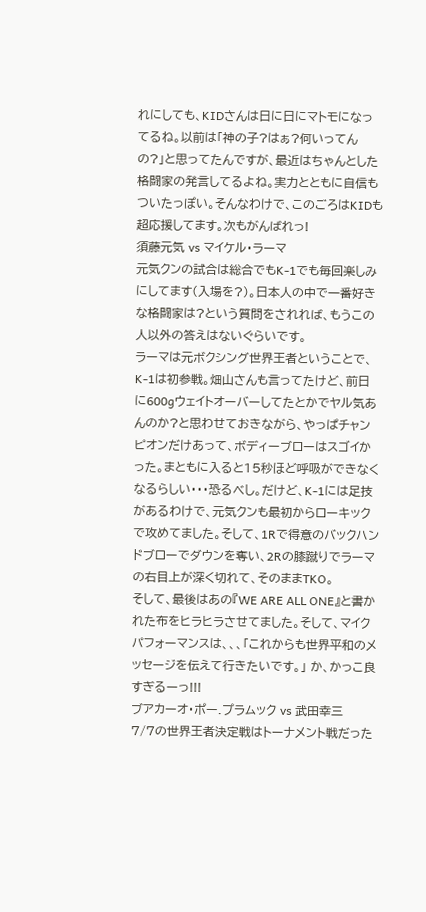れにしても、KIDさんは日に日にマトモになってるね。以前は「神の子?はぁ?何いってんの?」と思ってたんですが、最近はちゃんとした格闘家の発言してるよね。実力とともに自信もついたっぽい。そんなわけで、このごろはKIDも超応援してます。次もがんばれっ!
須藤元気 vs マイケル・ラーマ
元気クンの試合は総合でもK-1でも毎回楽しみにしてます(入場を?)。日本人の中で一番好きな格闘家は?という質問をされれば、もうこの人以外の答えはないぐらいです。
ラーマは元ボクシング世界王者ということで、K-1は初参戦。畑山さんも言ってたけど、前日に600gウェイトオーバーしてたとかでヤル気あんのか?と思わせておきながら、やっぱチャンピオンだけあって、ボディーブローはスゴイかった。まともに入ると15秒ほど呼吸ができなくなるらしい・・・恐るべし。だけど、K-1には足技があるわけで、元気クンも最初からローキックで攻めてました。そして、1Rで得意のバックハンドブローでダウンを奪い、2Rの膝蹴りでラーマの右目上が深く切れて、そのままTKO。
そして、最後はあの『WE ARE ALL ONE』と書かれた布をヒラヒラさせてました。そして、マイクパフォーマンスは、、、「これからも世界平和のメッセージを伝えて行きたいです。」 か、かっこ良すぎるーっ!!!
ブアカーオ・ポー.プラムック vs 武田幸三
7/7の世界王者決定戦はトーナメント戦だった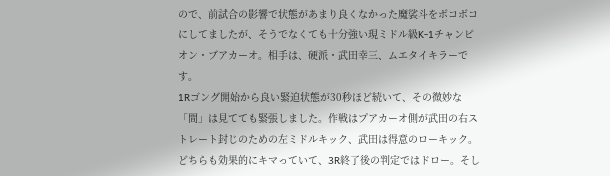ので、前試合の影響で状態があまり良くなかった魔裟斗をボコボコにしてましたが、そうでなくても十分強い現ミドル級K-1チャンピオン・ブアカーオ。相手は、硬派・武田幸三、ムエタイキラーです。
1Rゴング開始から良い緊迫状態が30秒ほど続いて、その微妙な「間」は見てても緊張しました。作戦はプアカーオ側が武田の右ストレート封じのための左ミドルキック、武田は得意のローキック。どちらも効果的にキマっていて、3R終了後の判定ではドロー。そし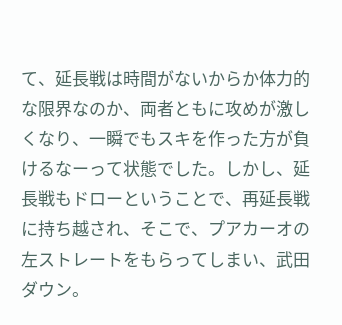て、延長戦は時間がないからか体力的な限界なのか、両者ともに攻めが激しくなり、一瞬でもスキを作った方が負けるなーって状態でした。しかし、延長戦もドローということで、再延長戦に持ち越され、そこで、プアカーオの左ストレートをもらってしまい、武田ダウン。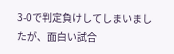3-0で判定負けしてしまいましたが、面白い試合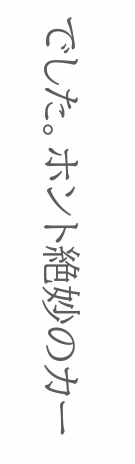でした。ホント絶妙のカー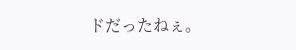ドだったねぇ。